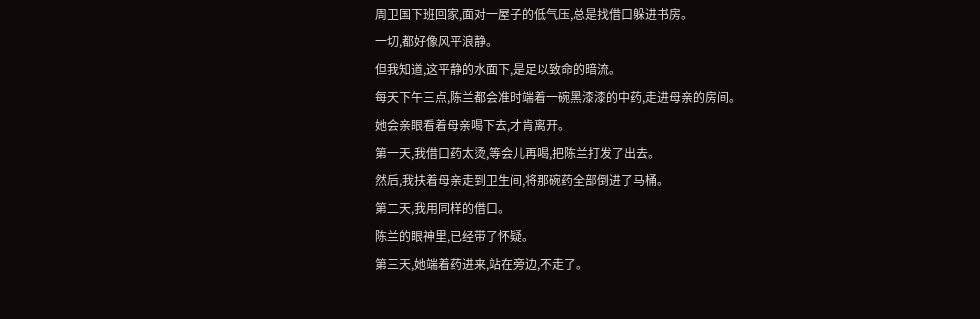周卫国下班回家,面对一屋子的低气压,总是找借口躲进书房。
一切,都好像风平浪静。
但我知道,这平静的水面下,是足以致命的暗流。
每天下午三点,陈兰都会准时端着一碗黑漆漆的中药,走进母亲的房间。
她会亲眼看着母亲喝下去,才肯离开。
第一天,我借口药太烫,等会儿再喝,把陈兰打发了出去。
然后,我扶着母亲走到卫生间,将那碗药全部倒进了马桶。
第二天,我用同样的借口。
陈兰的眼神里,已经带了怀疑。
第三天,她端着药进来,站在旁边,不走了。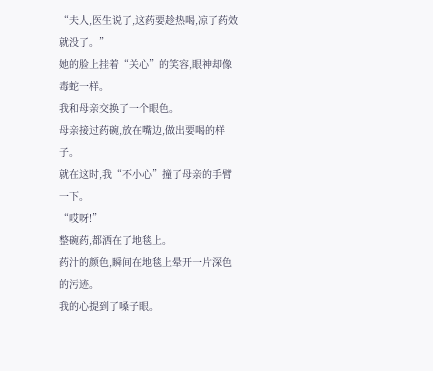“夫人,医生说了,这药要趁热喝,凉了药效就没了。”
她的脸上挂着“关心”的笑容,眼神却像毒蛇一样。
我和母亲交换了一个眼色。
母亲接过药碗,放在嘴边,做出要喝的样子。
就在这时,我“不小心”撞了母亲的手臂一下。
“哎呀!”
整碗药,都洒在了地毯上。
药汁的颜色,瞬间在地毯上晕开一片深色的污迹。
我的心提到了嗓子眼。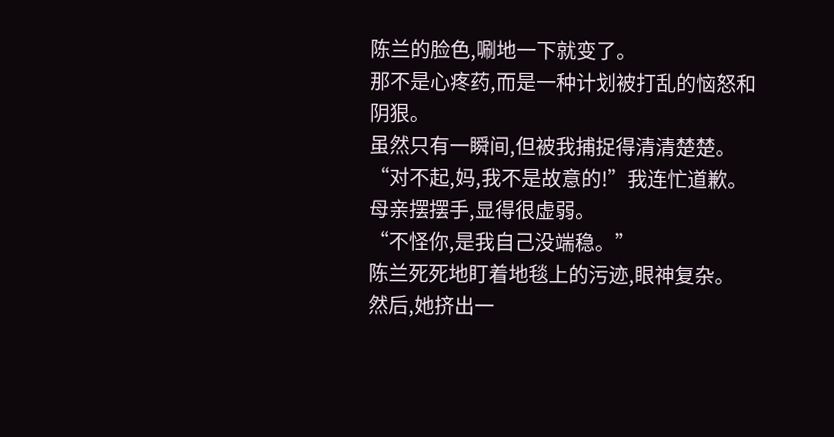陈兰的脸色,唰地一下就变了。
那不是心疼药,而是一种计划被打乱的恼怒和阴狠。
虽然只有一瞬间,但被我捕捉得清清楚楚。
“对不起,妈,我不是故意的!”我连忙道歉。
母亲摆摆手,显得很虚弱。
“不怪你,是我自己没端稳。”
陈兰死死地盯着地毯上的污迹,眼神复杂。
然后,她挤出一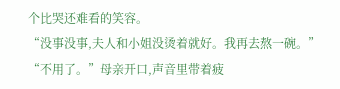个比哭还难看的笑容。
“没事没事,夫人和小姐没烫着就好。我再去熬一碗。”
“不用了。”母亲开口,声音里带着疲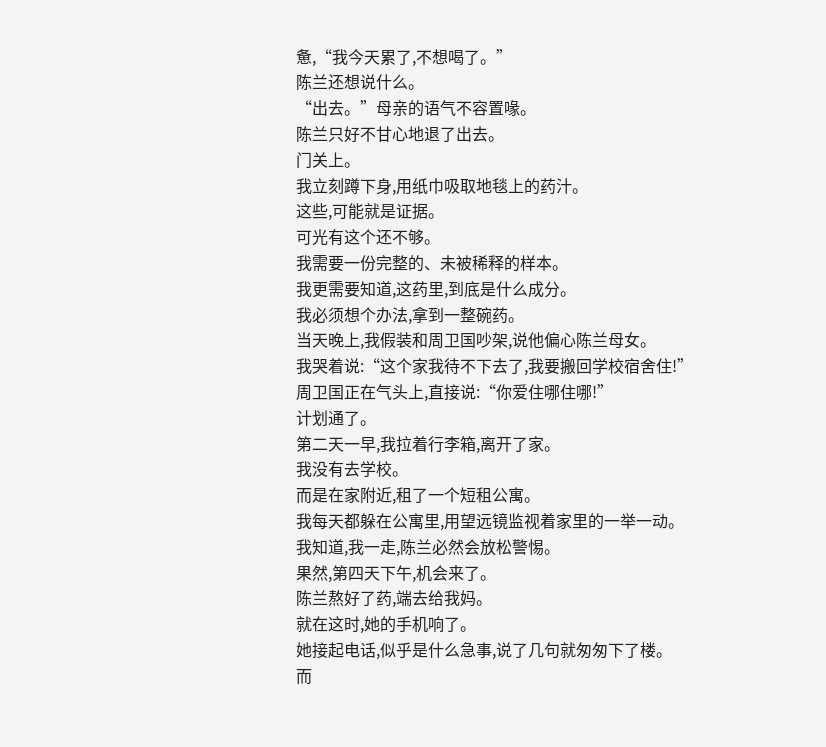惫,“我今天累了,不想喝了。”
陈兰还想说什么。
“出去。”母亲的语气不容置喙。
陈兰只好不甘心地退了出去。
门关上。
我立刻蹲下身,用纸巾吸取地毯上的药汁。
这些,可能就是证据。
可光有这个还不够。
我需要一份完整的、未被稀释的样本。
我更需要知道,这药里,到底是什么成分。
我必须想个办法,拿到一整碗药。
当天晚上,我假装和周卫国吵架,说他偏心陈兰母女。
我哭着说:“这个家我待不下去了,我要搬回学校宿舍住!”
周卫国正在气头上,直接说:“你爱住哪住哪!”
计划通了。
第二天一早,我拉着行李箱,离开了家。
我没有去学校。
而是在家附近,租了一个短租公寓。
我每天都躲在公寓里,用望远镜监视着家里的一举一动。
我知道,我一走,陈兰必然会放松警惕。
果然,第四天下午,机会来了。
陈兰熬好了药,端去给我妈。
就在这时,她的手机响了。
她接起电话,似乎是什么急事,说了几句就匆匆下了楼。
而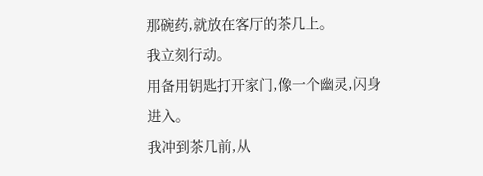那碗药,就放在客厅的茶几上。
我立刻行动。
用备用钥匙打开家门,像一个幽灵,闪身进入。
我冲到茶几前,从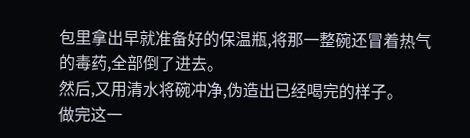包里拿出早就准备好的保温瓶,将那一整碗还冒着热气的毒药,全部倒了进去。
然后,又用清水将碗冲净,伪造出已经喝完的样子。
做完这一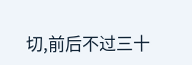切,前后不过三十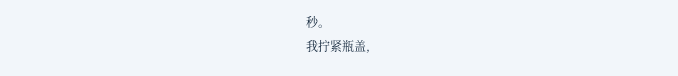秒。
我拧紧瓶盖,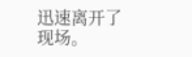迅速离开了现场。